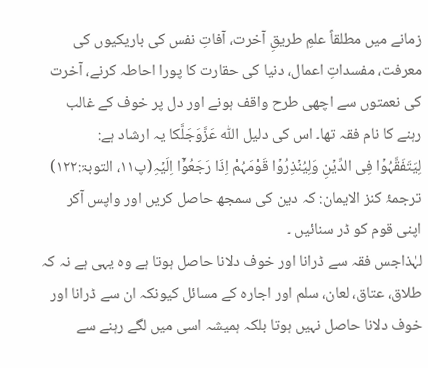زمانے میں مطلقاً علمِ طریقِ آخرت، آفاتِ نفس کی باریکیوں کی معرفت، مفسداتِ اعمال، دنیا کی حقارت کا پورا احاطہ کرنے، آخرت کی نعمتوں سے اچھی طرح واقف ہونے اور دل پر خوف کے غالب رہنے کا نام فقہ تھا۔ اس کی دلیل اللّٰہ عَزَّوَجَلَّکا یہ ارشاد ہے:
لِیَتَفَقَّہُوۡا فِی الدِّیۡنِ وَلِیُنۡذِرُوۡا قَوْمَہُمْ اِذَا رَجَعُوۡۤا اِلَیۡہِ(پ۱۱، التوبۃ:۱۲۲)
ترجمۂ کنز الایمان: کہ دین کی سمجھ حاصل کریں اور واپس آکر اپنی قوم کو ڈر سنائیں ۔
لہٰذاجس فقہ سے ڈرانا اور خوف دلانا حاصل ہوتا ہے وہ یہی ہے نہ کہ طلاق، عتاق، لعان، سلم اور اجارہ کے مسائل کیونکہ ان سے ڈرانا اور خوف دلانا حاصل نہیں ہوتا بلکہ ہمیشہ اسی میں لگے رہنے سے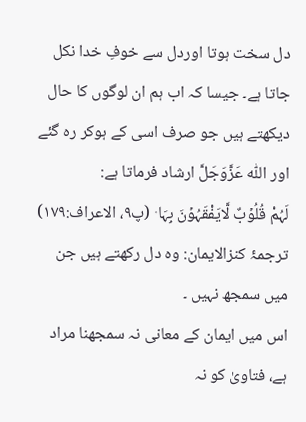دل سخت ہوتا اوردل سے خوفِ خدا نکل جاتا ہے۔ جیسا کہ اب ہم ان لوگوں کا حال دیکھتے ہیں جو صرف اسی کے ہوکر رہ گئے اور اللّٰہ عَزَّوَجَلَّ ارشاد فرماتا ہے:
لَہُمْ قُلُوۡبٌ لَّایَفْقَہُوۡنَ بِہَا ۫ (پ۹، الاعراف:۱۷۹) ترجمۂ کنزالایمان: وہ دل رکھتے ہیں جن میں سمجھ نہیں ۔
اس میں ایمان کے معانی نہ سمجھنا مراد ہے، فتاویٰ کو نہ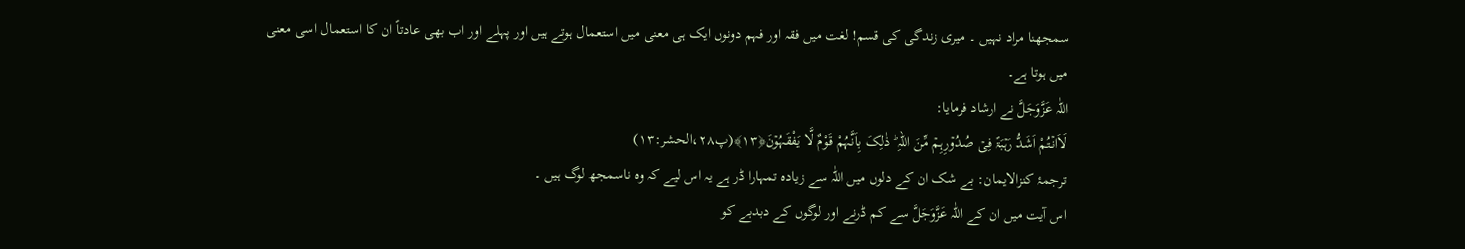سمجھنا مراد نہیں ۔ میری زندگی کی قسم! لغت میں فقہ اور فہم دونوں ایک ہی معنی میں استعمال ہوتے ہیں اور پہلے اور اب بھی عادتاً ان کا استعمال اسی معنی میں ہوتا ہے۔
اللّٰہ عَزَّوَجَلَّ نے ارشاد فرمایا:
لَاَانۡتُمْ اَشَدُّ رَہۡبَۃً فِیۡ صُدُوۡرِہِمۡ مِّنَ اللہِ ؕ ذٰلِکَ بِاَنَّہُمْ قَوْمٌ لَّا یَفْقَہُوۡنَ﴿۱۳﴾(پ۲۸،الحشر:۱۳)
ترجمۂ کنزالایمان: بے شک ان کے دلوں میں اللّٰہ سے زیادہ تمہارا ڈر ہے یہ اس لیے کہ وہ ناسمجھ لوگ ہیں ۔
اس آیت میں ان کے اللّٰہ عَزَّوَجَلَّ سے کم ڈرنے اور لوگوں کے دبدبے کو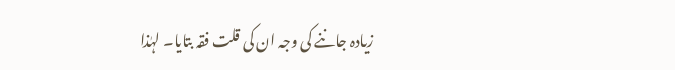زیادہ جاننے کی وجہ ان کی قلت فقہ بتایا۔ لہٰذا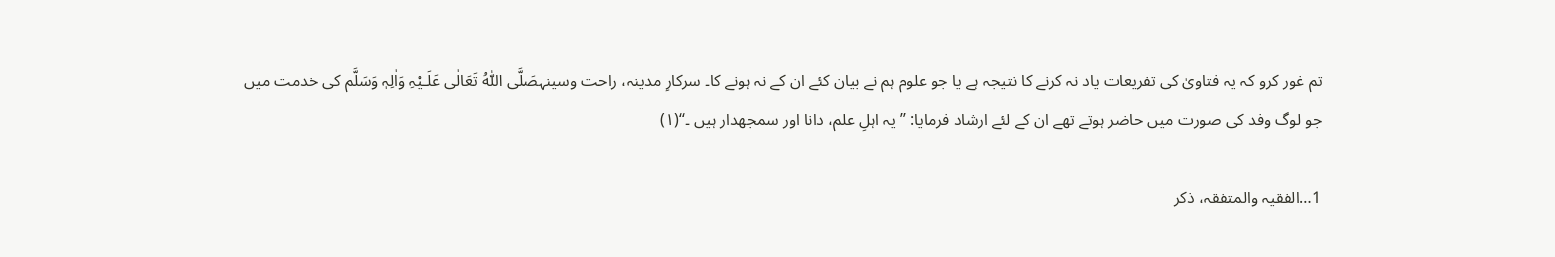تم غور کرو کہ یہ فتاویٰ کی تفریعات یاد نہ کرنے کا نتیجہ ہے یا جو علوم ہم نے بیان کئے ان کے نہ ہونے کا۔ سرکارِ مدینہ، راحت وسینہصَلَّی اللّٰہُ تَعَالٰی عَلَـیْہِ وَاٰلِہٖ وَسَلَّم کی خدمت میں جو لوگ وفد کی صورت میں حاضر ہوتے تھے ان کے لئے ارشاد فرمایا: ’’یہ اہلِ علم، دانا اور سمجھدار ہیں ۔‘‘(۱)

1…الفقیہ والمتفقہ، ذکر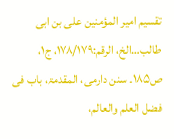تقسیم امیر المؤمنین علی بن ابی طالب…الخ، الرقم:۱۷۸/۱۷۹، ج۱، ص۱۸۵۔ سنن دارمی، المقدمۃ، باب فی فضل العلم والعالم،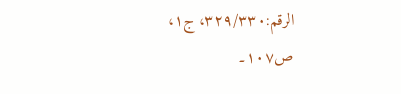الرقم:۳۲۹/۳۳۰، ج۱، ص۱۰۷۔